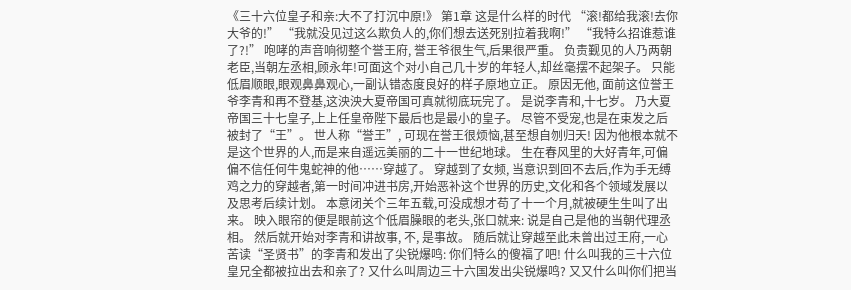《三十六位皇子和亲:大不了打沉中原!》 第1章 这是什么样的时代 “滚!都给我滚!去你大爷的!” “我就没见过这么欺负人的,你们想去送死别拉着我啊!” “我特么招谁惹谁了?!” 咆哮的声音响彻整个誉王府, 誉王爷很生气,后果很严重。 负责觐见的人乃两朝老臣,当朝左丞相,顾永年!可面这个对小自己几十岁的年轻人,却丝毫摆不起架子。 只能低眉顺眼,眼观鼻鼻观心,一副认错态度良好的样子原地立正。 原因无他, 面前这位誉王爷李青和再不登基,这泱泱大夏帝国可真就彻底玩完了。 是说李青和,十七岁。 乃大夏帝国三十七皇子,上上任皇帝陛下最后也是最小的皇子。 尽管不受宠,也是在束发之后被封了“王”。 世人称“誉王”, 可现在誉王很烦恼,甚至想自刎归天! 因为他根本就不是这个世界的人,而是来自遥远美丽的二十一世纪地球。 生在春风里的大好青年,可偏偏不信任何牛鬼蛇神的他……穿越了。 穿越到了女频, 当意识到回不去后,作为手无缚鸡之力的穿越者,第一时间冲进书房,开始恶补这个世界的历史,文化和各个领域发展以及思考后续计划。 本意闭关个三年五载,可没成想才苟了十一个月,就被硬生生叫了出来。 映入眼帘的便是眼前这个低眉臊眼的老头,张口就来: 说是自己是他的当朝代理丞相。 然后就开始对李青和讲故事, 不, 是事故。 随后就让穿越至此未曾出过王府,一心苦读“圣贤书”的李青和发出了尖锐爆鸣: 你们特么的傻福了吧! 什么叫我的三十六位皇兄全都被拉出去和亲了? 又什么叫周边三十六国发出尖锐爆鸣? 又又什么叫你们把当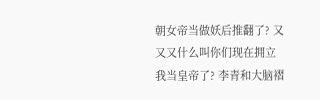朝女帝当做妖后推翻了? 又又又什么叫你们现在拥立我当皇帝了? 李青和大脑褶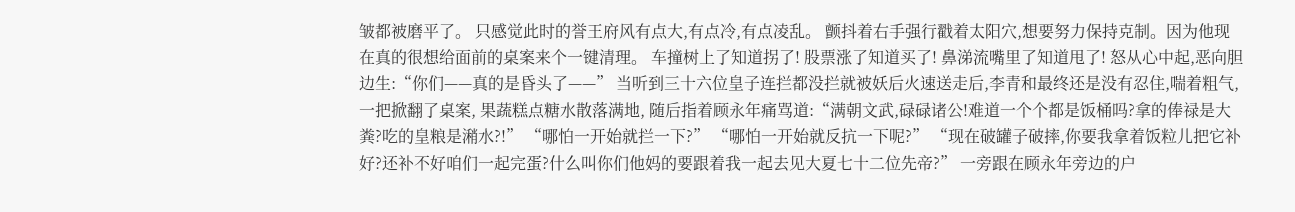皱都被磨平了。 只感觉此时的誉王府风有点大,有点冷,有点凌乱。 颤抖着右手强行戳着太阳穴,想要努力保持克制。因为他现在真的很想给面前的桌案来个一键清理。 车撞树上了知道拐了! 股票涨了知道买了! 鼻涕流嘴里了知道甩了! 怒从心中起,恶向胆边生:“你们——真的是昏头了——” 当听到三十六位皇子连拦都没拦就被妖后火速送走后,李青和最终还是没有忍住,喘着粗气,一把掀翻了桌案, 果蔬糕点糖水散落满地, 随后指着顾永年痛骂道:“满朝文武,碌碌诸公!难道一个个都是饭桶吗?拿的俸禄是大粪?吃的皇粮是潲水?!” “哪怕一开始就拦一下?” “哪怕一开始就反抗一下呢?” “现在破罐子破摔,你要我拿着饭粒儿把它补好?还补不好咱们一起完蛋?什么叫你们他妈的要跟着我一起去见大夏七十二位先帝?” 一旁跟在顾永年旁边的户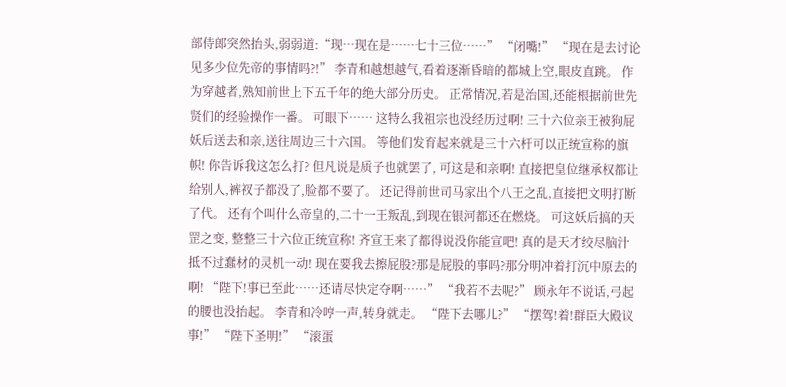部侍郎突然抬头,弱弱道:“现…现在是……七十三位……” “闭嘴!” “现在是去讨论见多少位先帝的事情吗?!” 李青和越想越气,看着逐渐昏暗的都城上空,眼皮直跳。 作为穿越者,熟知前世上下五千年的绝大部分历史。 正常情况,若是治国,还能根据前世先贤们的经验操作一番。 可眼下…… 这特么我祖宗也没经历过啊! 三十六位亲王被狗屁妖后送去和亲,送往周边三十六国。 等他们发育起来就是三十六杆可以正统宣称的旗帜! 你告诉我这怎么打? 但凡说是质子也就罢了, 可这是和亲啊! 直接把皇位继承权都让给别人,裤衩子都没了,脸都不要了。 还记得前世司马家出个八王之乱,直接把文明打断了代。 还有个叫什么帝皇的,二十一王叛乱,到现在银河都还在燃烧。 可这妖后搞的天罡之变, 整整三十六位正统宣称! 齐宣王来了都得说没你能宣吧! 真的是天才绞尽脑汁抵不过蠢材的灵机一动! 现在要我去擦屁股?那是屁股的事吗?那分明冲着打沉中原去的啊! “陛下!事已至此……还请尽快定夺啊……” “我若不去呢?” 顾永年不说话,弓起的腰也没抬起。 李青和冷哼一声,转身就走。 “陛下去哪儿?” “摆驾!着!群臣大殿议事!” “陛下圣明!” “滚蛋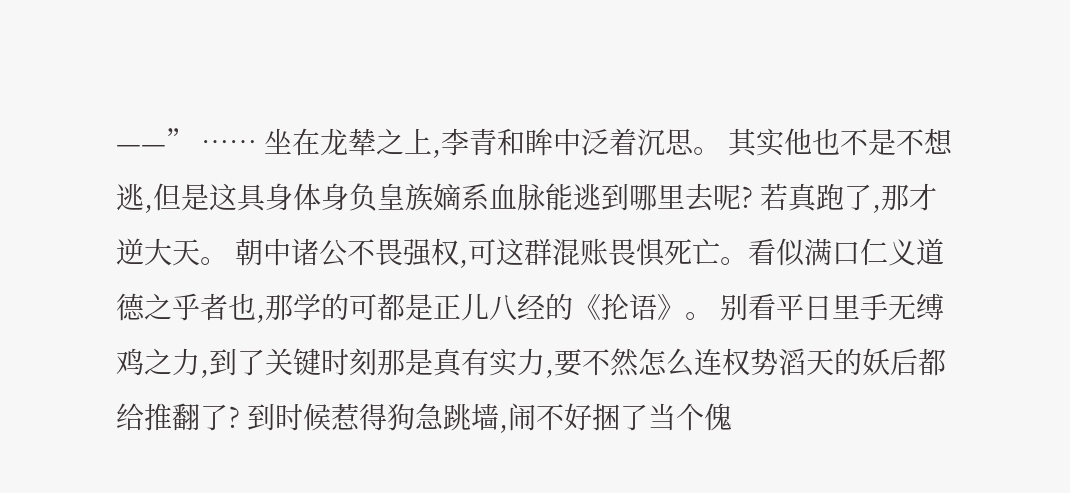——” …… 坐在龙辇之上,李青和眸中泛着沉思。 其实他也不是不想逃,但是这具身体身负皇族嫡系血脉能逃到哪里去呢? 若真跑了,那才逆大天。 朝中诸公不畏强权,可这群混账畏惧死亡。看似满口仁义道德之乎者也,那学的可都是正儿八经的《抡语》。 别看平日里手无缚鸡之力,到了关键时刻那是真有实力,要不然怎么连权势滔天的妖后都给推翻了? 到时候惹得狗急跳墙,闹不好捆了当个傀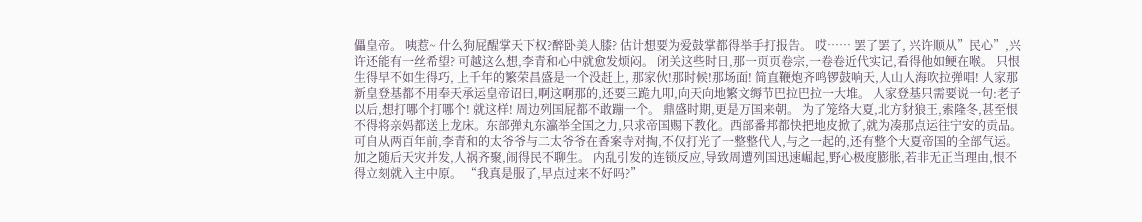儡皇帝。 咦惹~ 什么狗屁醒掌天下权?醉卧美人膝? 估计想要为爱鼓掌都得举手打报告。 哎…… 罢了罢了, 兴许顺从”民心”,兴许还能有一丝希望? 可越这么想,李青和心中就愈发烦闷。 闭关这些时日,那一页页卷宗,一卷卷近代实记,看得他如鲠在喉。 只恨生得早不如生得巧, 上千年的繁荣昌盛是一个没赶上, 那家伙!那时候!那场面! 简直鞭炮齐鸣锣鼓响天,人山人海吹拉弹唱! 人家那新皇登基都不用奉天承运皇帝诏曰,啊这啊那的,还要三跪九叩,向天向地繁文缛节巴拉巴拉一大堆。 人家登基只需要说一句:老子以后,想打哪个打哪个! 就这样! 周边列国屁都不敢蹦一个。 鼎盛时期,更是万国来朝。 为了笼络大夏,北方豺狼王,索隆冬,甚至恨不得将亲妈都送上龙床。东部弹丸东瀛举全国之力,只求帝国赐下教化。西部番邦都快把地皮掀了,就为凑那点运往宁安的贡品。 可自从两百年前,李青和的太爷爷与二太爷爷在香案寺对掏,不仅打光了一整整代人,与之一起的,还有整个大夏帝国的全部气运。 加之随后天灾并发,人祸齐聚,闹得民不聊生。 内乱引发的连锁反应,导致周遭列国迅速崛起,野心极度膨胀,若非无正当理由,恨不得立刻就入主中原。 “我真是服了,早点过来不好吗?”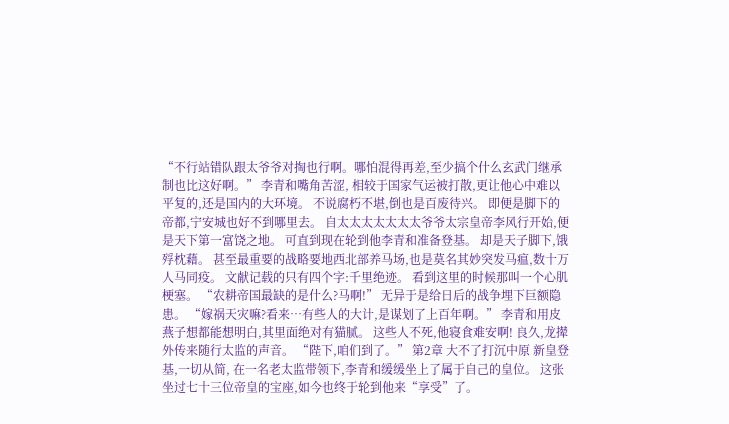“不行站错队跟太爷爷对掏也行啊。哪怕混得再差,至少搞个什么玄武门继承制也比这好啊。” 李青和嘴角苦涩, 相较于国家气运被打散,更让他心中难以平复的,还是国内的大环境。 不说腐朽不堪,倒也是百废待兴。 即便是脚下的帝都,宁安城也好不到哪里去。 自太太太太太太太爷爷太宗皇帝李风行开始,便是天下第一富饶之地。 可直到现在轮到他李青和准备登基。 却是天子脚下,饿殍枕藉。 甚至最重要的战略要地西北部养马场,也是莫名其妙突发马瘟,数十万人马同疫。 文献记载的只有四个字:千里绝迹。 看到这里的时候那叫一个心肌梗塞。 “农耕帝国最缺的是什么?马啊!” 无异于是给日后的战争埋下巨额隐患。 “嫁祸天灾嘛?看来…有些人的大计,是谋划了上百年啊。” 李青和用皮燕子想都能想明白,其里面绝对有猫腻。 这些人不死,他寝食难安啊! 良久,龙撵外传来随行太监的声音。 “陛下,咱们到了。” 第2章 大不了打沉中原 新皇登基,一切从简, 在一名老太监带领下,李青和缓缓坐上了属于自己的皇位。 这张坐过七十三位帝皇的宝座,如今也终于轮到他来“享受”了。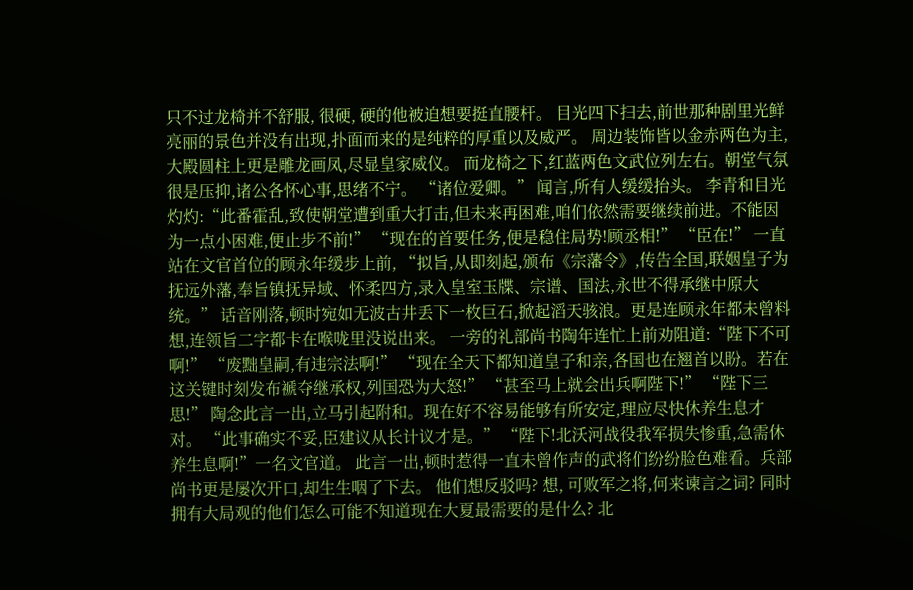只不过龙椅并不舒服, 很硬, 硬的他被迫想要挺直腰杆。 目光四下扫去,前世那种剧里光鲜亮丽的景色并没有出现,扑面而来的是纯粹的厚重以及威严。 周边装饰皆以金赤两色为主,大殿圆柱上更是雕龙画凤,尽显皇家威仪。 而龙椅之下,红蓝两色文武位列左右。朝堂气氛很是压抑,诸公各怀心事,思绪不宁。 “诸位爱卿。” 闻言,所有人缓缓抬头。 李青和目光灼灼:“此番霍乱,致使朝堂遭到重大打击,但未来再困难,咱们依然需要继续前进。不能因为一点小困难,便止步不前!” “现在的首要任务,便是稳住局势!顾丞相!” “臣在!” 一直站在文官首位的顾永年缓步上前, “拟旨,从即刻起,颁布《宗藩令》,传告全国,联姻皇子为抚远外藩,奉旨镇抚异域、怀柔四方,录入皇室玉牒、宗谱、国法,永世不得承继中原大统。” 话音刚落,顿时宛如无波古井丢下一枚巨石,掀起滔天骇浪。更是连顾永年都未曾料想,连领旨二字都卡在喉咙里没说出来。 一旁的礼部尚书陶年连忙上前劝阻道:“陛下不可啊!” “废黜皇嗣,有违宗法啊!” “现在全天下都知道皇子和亲,各国也在翘首以盼。若在这关键时刻发布褫夺继承权,列国恐为大怒!” “甚至马上就会出兵啊陛下!” “陛下三思!” 陶念此言一出,立马引起附和。现在好不容易能够有所安定,理应尽快休养生息才对。 “此事确实不妥,臣建议从长计议才是。” “陛下!北沃河战役我军损失惨重,急需休养生息啊!”一名文官道。 此言一出,顿时惹得一直未曾作声的武将们纷纷脸色难看。兵部尚书更是屡次开口,却生生咽了下去。 他们想反驳吗? 想, 可败军之将,何来谏言之词? 同时拥有大局观的他们怎么可能不知道现在大夏最需要的是什么? 北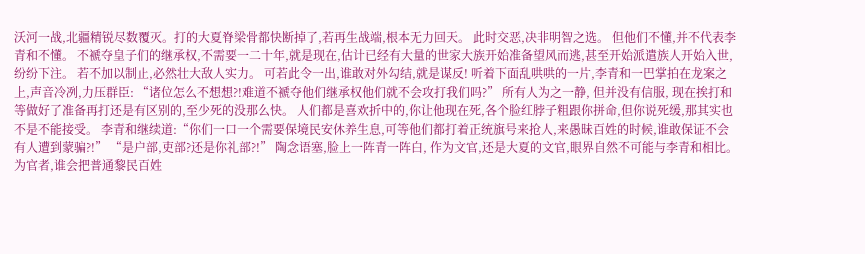沃河一战,北疆精锐尽数覆灭。打的大夏脊梁骨都快断掉了,若再生战端,根本无力回天。 此时交恶,决非明智之选。 但他们不懂,并不代表李青和不懂。 不褫夺皇子们的继承权,不需要一二十年,就是现在,估计已经有大量的世家大族开始准备望风而逃,甚至开始派遣族人开始入世,纷纷下注。 若不加以制止,必然壮大敌人实力。 可若此令一出,谁敢对外勾结,就是谋反! 听着下面乱哄哄的一片,李青和一巴掌拍在龙案之上,声音冷冽,力压群臣: “诸位怎么不想想?!难道不褫夺他们继承权他们就不会攻打我们吗?” 所有人为之一静, 但并没有信服, 现在挨打和等做好了准备再打还是有区别的,至少死的没那么快。 人们都是喜欢折中的,你让他现在死,各个脸红脖子粗跟你拼命,但你说死缓,那其实也不是不能接受。 李青和继续道:“你们一口一个需要保境民安休养生息,可等他们都打着正统旗号来抢人,来愚昧百姓的时候,谁敢保证不会有人遭到蒙骗?!” “是户部,吏部?还是你礼部?!” 陶念语塞,脸上一阵青一阵白, 作为文官,还是大夏的文官,眼界自然不可能与李青和相比。 为官者,谁会把普通黎民百姓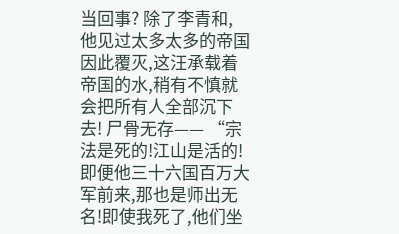当回事? 除了李青和, 他见过太多太多的帝国因此覆灭,这汪承载着帝国的水,稍有不慎就会把所有人全部沉下去! 尸骨无存—— “宗法是死的!江山是活的!即便他三十六国百万大军前来,那也是师出无名!即使我死了,他们坐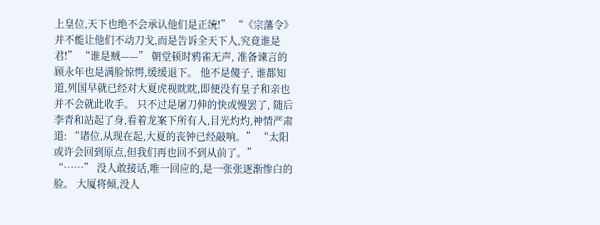上皇位,天下也绝不会承认他们是正统!” “《宗藩令》并不能让他们不动刀戈,而是告诉全天下人,究竟谁是君!” “谁是贼——” 朝堂顿时鸦雀无声, 准备谏言的顾永年也是满脸惊愕,缓缓退下。 他不是傻子, 谁都知道,列国早就已经对大夏虎视眈眈,即便没有皇子和亲也并不会就此收手。 只不过是屠刀伸的快或慢罢了, 随后李青和站起了身,看着龙案下所有人,目光灼灼,神情严肃道: “诸位,从现在起,大夏的丧钟已经敲响。” “太阳或许会回到原点,但我们再也回不到从前了。” “……” 没人敢接话,唯一回应的,是一张张逐渐惨白的脸。 大厦将倾,没人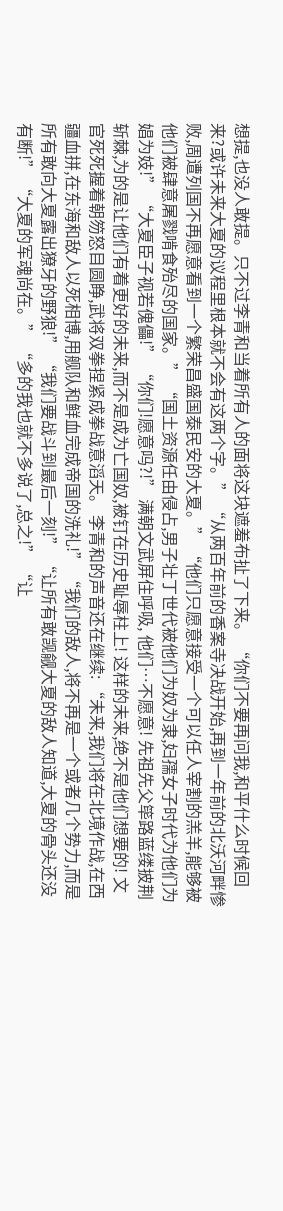想提,也没人敢提。只不过李青和当着所有人的面将这块遮羞布扯了下来。 “你们不要再问我,和平什么时候回来?或许未来大夏的议程里根本就不会有这两个字。” “从两百年前的香案寺决战开始,再到一年前的北沃河畔惨败,周遭列国不再愿意看到一个繁荣昌盛国泰民安的大夏。” “他们只愿意接受一个可以任人宰割的羔羊,能够被他们被肆意屠戮啃食殆尽的国家。” “国土资源任由侵占,男子壮丁世代被他们为奴为隶,妇孺女子时代为他们为娼为妓!” “大夏臣子视若傀儡!” “你们!愿意吗?!” 满朝文武屏住呼吸, 他们…不愿意! 先祖先父筚路蓝缕披荆斩棘,为的是让他们有着更好的未来,而不是成为亡国奴,被钉在历史耻辱柱上! 这样的未来,绝不是他们想要的! 文官死死握着朝笏怒目圆睁,武将双拳捏紧成拳战意滔天。 李青和的声音还在继续: “未来,我们将在北境作战,在西疆血拼,在东海和敌人以死相博,用舰队和鲜血完成帝国的洗礼!” “我们的敌人,将不再是一个或者几个势力,而是所有敢向大夏露出獠牙的野狼!” “我们要战斗到最后一刻!” “让所有敢觊觎大夏的敌人知道,大夏的骨头还没有断!” “大夏的军魂尚在。” “多的我也就不多说了,总之!” “让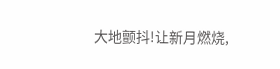大地颤抖!让新月燃烧,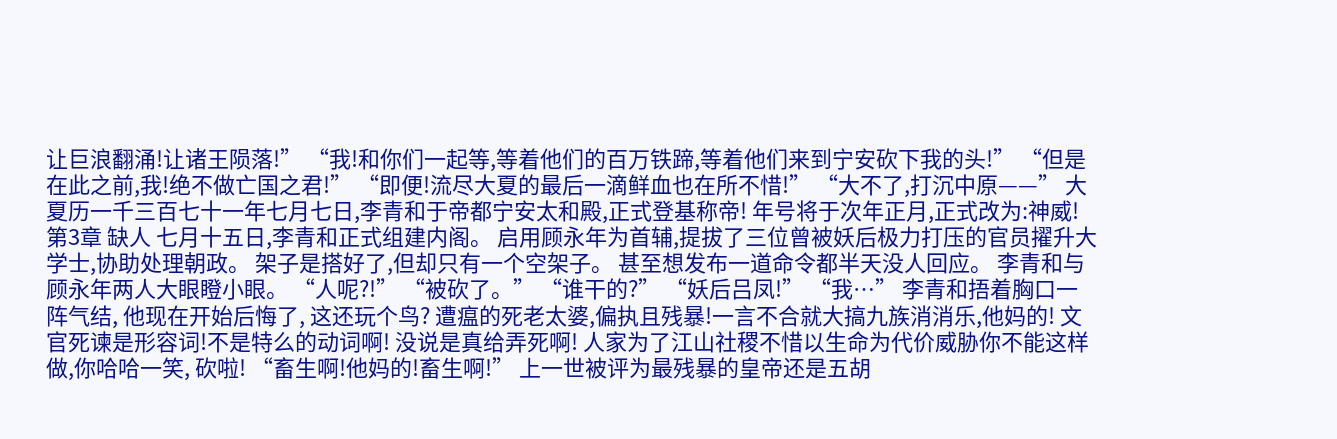让巨浪翻涌!让诸王陨落!” “我!和你们一起等,等着他们的百万铁蹄,等着他们来到宁安砍下我的头!” “但是在此之前,我!绝不做亡国之君!” “即便!流尽大夏的最后一滴鲜血也在所不惜!” “大不了,打沉中原——” 大夏历一千三百七十一年七月七日,李青和于帝都宁安太和殿,正式登基称帝! 年号将于次年正月,正式改为:神威! 第3章 缺人 七月十五日,李青和正式组建内阁。 启用顾永年为首辅,提拔了三位曾被妖后极力打压的官员擢升大学士,协助处理朝政。 架子是搭好了,但却只有一个空架子。 甚至想发布一道命令都半天没人回应。 李青和与顾永年两人大眼瞪小眼。 “人呢?!” “被砍了。” “谁干的?” “妖后吕凤!” “我…” 李青和捂着胸口一阵气结, 他现在开始后悔了, 这还玩个鸟? 遭瘟的死老太婆,偏执且残暴!一言不合就大搞九族消消乐,他妈的! 文官死谏是形容词!不是特么的动词啊! 没说是真给弄死啊! 人家为了江山社稷不惜以生命为代价威胁你不能这样做,你哈哈一笑, 砍啦! “畜生啊!他妈的!畜生啊!” 上一世被评为最残暴的皇帝还是五胡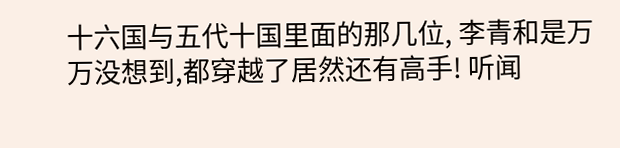十六国与五代十国里面的那几位, 李青和是万万没想到,都穿越了居然还有高手! 听闻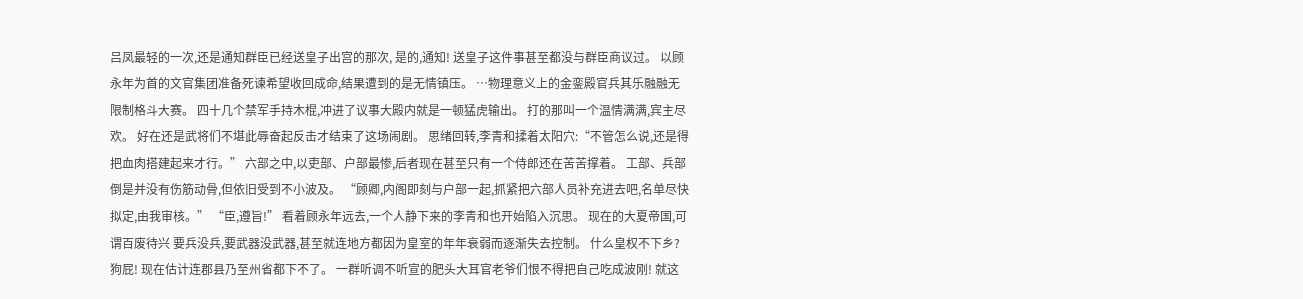吕凤最轻的一次,还是通知群臣已经送皇子出宫的那次, 是的,通知! 送皇子这件事甚至都没与群臣商议过。 以顾永年为首的文官集团准备死谏希望收回成命,结果遭到的是无情镇压。 …物理意义上的金銮殿官兵其乐融融无限制格斗大赛。 四十几个禁军手持木棍,冲进了议事大殿内就是一顿猛虎输出。 打的那叫一个温情满满,宾主尽欢。 好在还是武将们不堪此辱奋起反击才结束了这场闹剧。 思绪回转,李青和揉着太阳穴:“不管怎么说,还是得把血肉搭建起来才行。” 六部之中,以吏部、户部最惨,后者现在甚至只有一个侍郎还在苦苦撑着。 工部、兵部倒是并没有伤筋动骨,但依旧受到不小波及。 “顾卿,内阁即刻与户部一起,抓紧把六部人员补充进去吧,名单尽快拟定,由我审核。” “臣,遵旨!” 看着顾永年远去,一个人静下来的李青和也开始陷入沉思。 现在的大夏帝国,可谓百废待兴 要兵没兵,要武器没武器,甚至就连地方都因为皇室的年年衰弱而逐渐失去控制。 什么皇权不下乡? 狗屁! 现在估计连郡县乃至州省都下不了。 一群听调不听宣的肥头大耳官老爷们恨不得把自己吃成波刚! 就这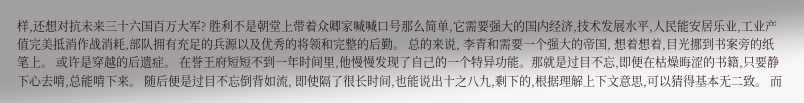样,还想对抗未来三十六国百万大军? 胜利不是朝堂上带着众卿家喊喊口号那么简单,它需要强大的国内经济,技术发展水平,人民能安居乐业,工业产值完美抵消作战消耗,部队拥有充足的兵源以及优秀的将领和完整的后勤。 总的来说, 李青和需要一个强大的帝国, 想着想着,目光挪到书案旁的纸笔上。 或许是穿越的后遗症。 在誉王府短短不到一年时间里,他慢慢发现了自己的一个特异功能。那就是过目不忘,即便在枯燥晦涩的书籍,只要静下心去啃,总能啃下来。 随后便是过目不忘倒背如流, 即使隔了很长时间,也能说出十之八九,剩下的,根据理解上下文意思,可以猜得基本无二致。 而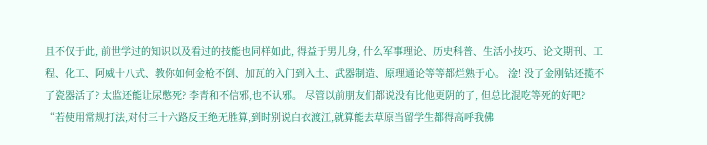且不仅于此, 前世学过的知识以及看过的技能也同样如此, 得益于男儿身, 什么军事理论、历史科普、生活小技巧、论文期刊、工程、化工、阿威十八式、教你如何金枪不倒、加瓦的入门到入土、武器制造、原理通论等等都烂熟于心。 淦! 没了金刚钻还揽不了瓷器活了? 太监还能让尿憋死? 李青和不信邪,也不认邪。 尽管以前朋友们都说没有比他更阴的了, 但总比混吃等死的好吧? “若使用常规打法,对付三十六路反王绝无胜算,到时别说白衣渡江,就算能去草原当留学生都得高呼我佛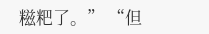糍粑了。” “但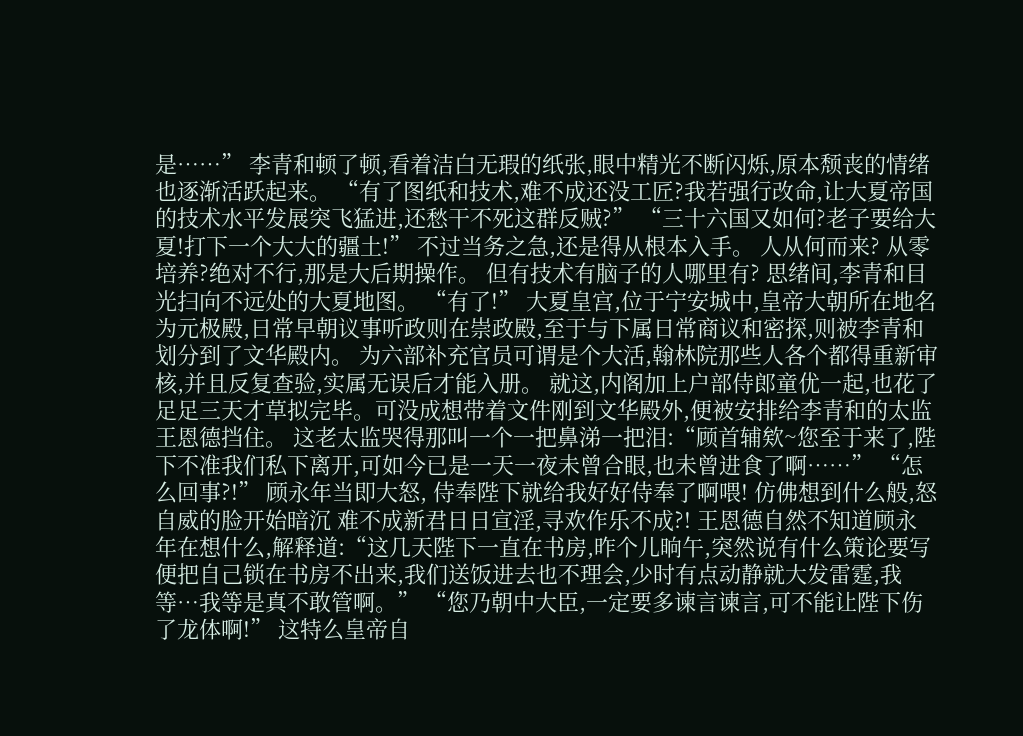是……” 李青和顿了顿,看着洁白无瑕的纸张,眼中精光不断闪烁,原本颓丧的情绪也逐渐活跃起来。 “有了图纸和技术,难不成还没工匠?我若强行改命,让大夏帝国的技术水平发展突飞猛进,还愁干不死这群反贼?” “三十六国又如何?老子要给大夏!打下一个大大的疆土!” 不过当务之急,还是得从根本入手。 人从何而来? 从零培养?绝对不行,那是大后期操作。 但有技术有脑子的人哪里有? 思绪间,李青和目光扫向不远处的大夏地图。 “有了!” 大夏皇宫,位于宁安城中,皇帝大朝所在地名为元极殿,日常早朝议事听政则在崇政殿,至于与下属日常商议和密探,则被李青和划分到了文华殿内。 为六部补充官员可谓是个大活,翰林院那些人各个都得重新审核,并且反复查验,实属无误后才能入册。 就这,内阁加上户部侍郎童优一起,也花了足足三天才草拟完毕。可没成想带着文件刚到文华殿外,便被安排给李青和的太监王恩德挡住。 这老太监哭得那叫一个一把鼻涕一把泪:“顾首辅欸~您至于来了,陛下不准我们私下离开,可如今已是一天一夜未曾合眼,也未曾进食了啊……” “怎么回事?!” 顾永年当即大怒, 侍奉陛下就给我好好侍奉了啊喂! 仿佛想到什么般,怒自威的脸开始暗沉 难不成新君日日宣淫,寻欢作乐不成?! 王恩德自然不知道顾永年在想什么,解释道:“这几天陛下一直在书房,昨个儿晌午,突然说有什么策论要写便把自己锁在书房不出来,我们送饭进去也不理会,少时有点动静就大发雷霆,我等…我等是真不敢管啊。” “您乃朝中大臣,一定要多谏言谏言,可不能让陛下伤了龙体啊!” 这特么皇帝自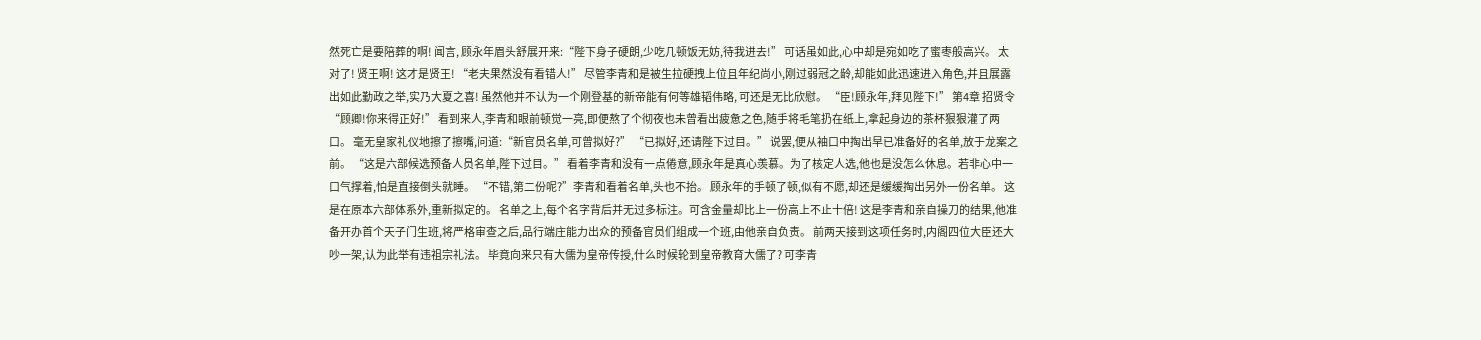然死亡是要陪葬的啊! 闻言, 顾永年眉头舒展开来:“陛下身子硬朗,少吃几顿饭无妨,待我进去!” 可话虽如此,心中却是宛如吃了蜜枣般高兴。 太对了! 贤王啊! 这才是贤王! “老夫果然没有看错人!” 尽管李青和是被生拉硬拽上位且年纪尚小,刚过弱冠之龄,却能如此迅速进入角色,并且展露出如此勤政之举,实乃大夏之喜! 虽然他并不认为一个刚登基的新帝能有何等雄韬伟略, 可还是无比欣慰。 “臣!顾永年,拜见陛下!” 第4章 招贤令 “顾卿!你来得正好!” 看到来人,李青和眼前顿觉一亮,即便熬了个彻夜也未曾看出疲惫之色,随手将毛笔扔在纸上,拿起身边的茶杯狠狠灌了两口。 毫无皇家礼仪地擦了擦嘴,问道:“新官员名单,可曾拟好?” “已拟好,还请陛下过目。” 说罢,便从袖口中掏出早已准备好的名单,放于龙案之前。 “这是六部候选预备人员名单,陛下过目。” 看着李青和没有一点倦意,顾永年是真心羡慕。为了核定人选,他也是没怎么休息。若非心中一口气撑着,怕是直接倒头就睡。 “不错,第二份呢?”李青和看着名单,头也不抬。 顾永年的手顿了顿,似有不愿,却还是缓缓掏出另外一份名单。 这是在原本六部体系外,重新拟定的。 名单之上,每个名字背后并无过多标注。可含金量却比上一份高上不止十倍! 这是李青和亲自操刀的结果,他准备开办首个天子门生班,将严格审查之后,品行端庄能力出众的预备官员们组成一个班,由他亲自负责。 前两天接到这项任务时,内阁四位大臣还大吵一架,认为此举有违祖宗礼法。 毕竟向来只有大儒为皇帝传授,什么时候轮到皇帝教育大儒了? 可李青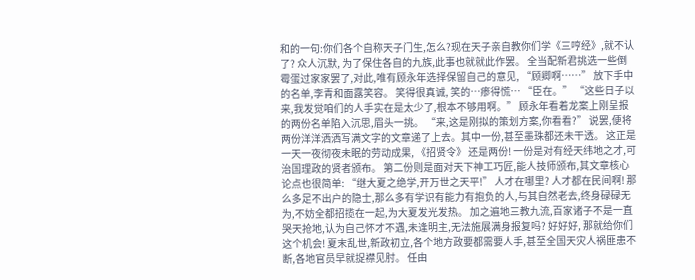和的一句:你们各个自称天子门生,怎么?现在天子亲自教你们学《三哼经》,就不认了? 众人沉默, 为了保住各自的九族,此事也就就此作罢。 全当配新君挑选一些倒霉蛋过家家罢了,对此,唯有顾永年选择保留自己的意见, “顾卿啊……” 放下手中的名单,李青和面露笑容。 笑得很真诚, 笑的…瘆得慌… “臣在。” “这些日子以来,我发觉咱们的人手实在是太少了,根本不够用啊。” 顾永年看着龙案上刚呈报的两份名单陷入沉思,眉头一挑。 “来,这是刚拟的策划方案,你看看?” 说罢,便将两份洋洋洒洒写满文字的文章递了上去。其中一份,甚至墨珠都还未干透。 这正是一天一夜彻夜未眠的劳动成果, 《招贤令》 还是两份! 一份是对有经天纬地之才,可治国理政的贤者颁布。 第二份则是面对天下神工巧匠,能人技师颁布,其文章核心论点也很简单: “继大夏之绝学,开万世之天平!” 人才在哪里? 人才都在民间啊! 那么多足不出户的隐士,那么多有学识有能力有抱负的人,与其自然老去,终身碌碌无为,不妨全都招揽在一起,为大夏发光发热。 加之遍地三教九流,百家诸子不是一直哭天抢地,认为自己怀才不遇,未逢明主,无法施展满身报复吗? 好好好, 那就给你们这个机会! 夏末乱世,新政初立,各个地方政要都需要人手,甚至全国天灾人祸匪患不断,各地官员早就捉襟见肘。 任由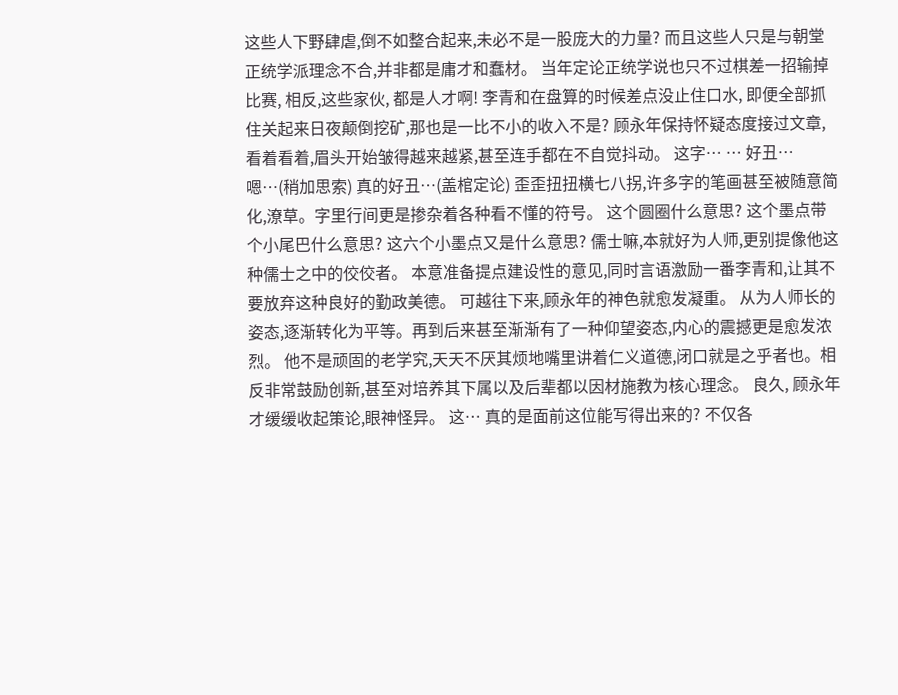这些人下野肆虐,倒不如整合起来,未必不是一股庞大的力量? 而且这些人只是与朝堂正统学派理念不合,并非都是庸才和蠢材。 当年定论正统学说也只不过棋差一招输掉比赛, 相反,这些家伙, 都是人才啊! 李青和在盘算的时候差点没止住口水, 即便全部抓住关起来日夜颠倒挖矿,那也是一比不小的收入不是? 顾永年保持怀疑态度接过文章,看着看着,眉头开始皱得越来越紧,甚至连手都在不自觉抖动。 这字… … 好丑… 嗯…(稍加思索) 真的好丑…(盖棺定论) 歪歪扭扭横七八拐,许多字的笔画甚至被随意简化,潦草。字里行间更是掺杂着各种看不懂的符号。 这个圆圈什么意思? 这个墨点带个小尾巴什么意思? 这六个小墨点又是什么意思? 儒士嘛,本就好为人师,更别提像他这种儒士之中的佼佼者。 本意准备提点建设性的意见,同时言语激励一番李青和,让其不要放弃这种良好的勤政美德。 可越往下来,顾永年的神色就愈发凝重。 从为人师长的姿态,逐渐转化为平等。再到后来甚至渐渐有了一种仰望姿态,内心的震撼更是愈发浓烈。 他不是顽固的老学究,天天不厌其烦地嘴里讲着仁义道德,闭口就是之乎者也。相反非常鼓励创新,甚至对培养其下属以及后辈都以因材施教为核心理念。 良久, 顾永年才缓缓收起策论,眼神怪异。 这… 真的是面前这位能写得出来的? 不仅各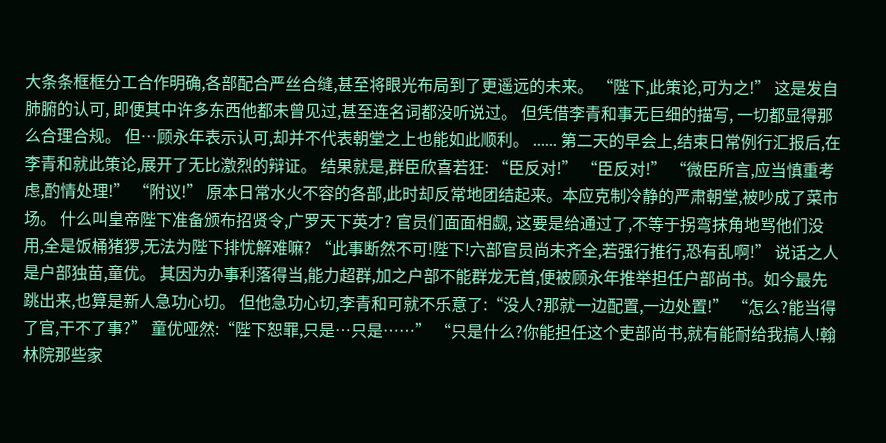大条条框框分工合作明确,各部配合严丝合缝,甚至将眼光布局到了更遥远的未来。 “陛下,此策论,可为之!” 这是发自肺腑的认可, 即便其中许多东西他都未曾见过,甚至连名词都没听说过。 但凭借李青和事无巨细的描写, 一切都显得那么合理合规。 但…顾永年表示认可,却并不代表朝堂之上也能如此顺利。 ...... 第二天的早会上,结束日常例行汇报后,在李青和就此策论,展开了无比激烈的辩证。 结果就是,群臣欣喜若狂: “臣反对!” “臣反对!” “微臣所言,应当慎重考虑,酌情处理!” “附议!” 原本日常水火不容的各部,此时却反常地团结起来。本应克制冷静的严肃朝堂,被吵成了菜市场。 什么叫皇帝陛下准备颁布招贤令,广罗天下英才? 官员们面面相觑, 这要是给通过了,不等于拐弯抹角地骂他们没用,全是饭桶猪猡,无法为陛下排忧解难嘛? “此事断然不可!陛下!六部官员尚未齐全,若强行推行,恐有乱啊!” 说话之人是户部独苗,童优。 其因为办事利落得当,能力超群,加之户部不能群龙无首,便被顾永年推举担任户部尚书。如今最先跳出来,也算是新人急功心切。 但他急功心切,李青和可就不乐意了:“没人?那就一边配置,一边处置!” “怎么?能当得了官,干不了事?” 童优哑然:“陛下恕罪,只是…只是……” “只是什么?你能担任这个吏部尚书,就有能耐给我搞人!翰林院那些家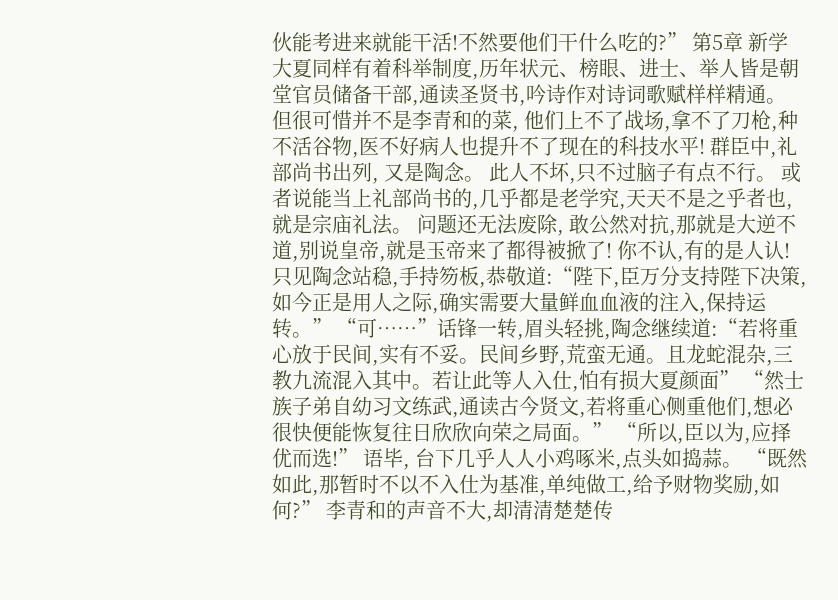伙能考进来就能干活!不然要他们干什么吃的?” 第5章 新学 大夏同样有着科举制度,历年状元、榜眼、进士、举人皆是朝堂官员储备干部,通读圣贤书,吟诗作对诗词歌赋样样精通。 但很可惜并不是李青和的菜, 他们上不了战场,拿不了刀枪,种不活谷物,医不好病人也提升不了现在的科技水平! 群臣中,礼部尚书出列, 又是陶念。 此人不坏,只不过脑子有点不行。 或者说能当上礼部尚书的,几乎都是老学究,天天不是之乎者也,就是宗庙礼法。 问题还无法废除, 敢公然对抗,那就是大逆不道,别说皇帝,就是玉帝来了都得被掀了! 你不认,有的是人认! 只见陶念站稳,手持笏板,恭敬道:“陛下,臣万分支持陛下决策,如今正是用人之际,确实需要大量鲜血血液的注入,保持运转。” “可……”话锋一转,眉头轻挑,陶念继续道:“若将重心放于民间,实有不妥。民间乡野,荒蛮无通。且龙蛇混杂,三教九流混入其中。若让此等人入仕,怕有损大夏颜面” “然士族子弟自幼习文练武,通读古今贤文,若将重心侧重他们,想必很快便能恢复往日欣欣向荣之局面。” “所以,臣以为,应择优而选!” 语毕, 台下几乎人人小鸡啄米,点头如捣蒜。 “既然如此,那暂时不以不入仕为基准,单纯做工,给予财物奖励,如何?” 李青和的声音不大,却清清楚楚传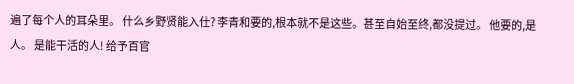遍了每个人的耳朵里。 什么乡野贤能入仕? 李青和要的,根本就不是这些。甚至自始至终,都没提过。 他要的,是人。 是能干活的人! 给予百官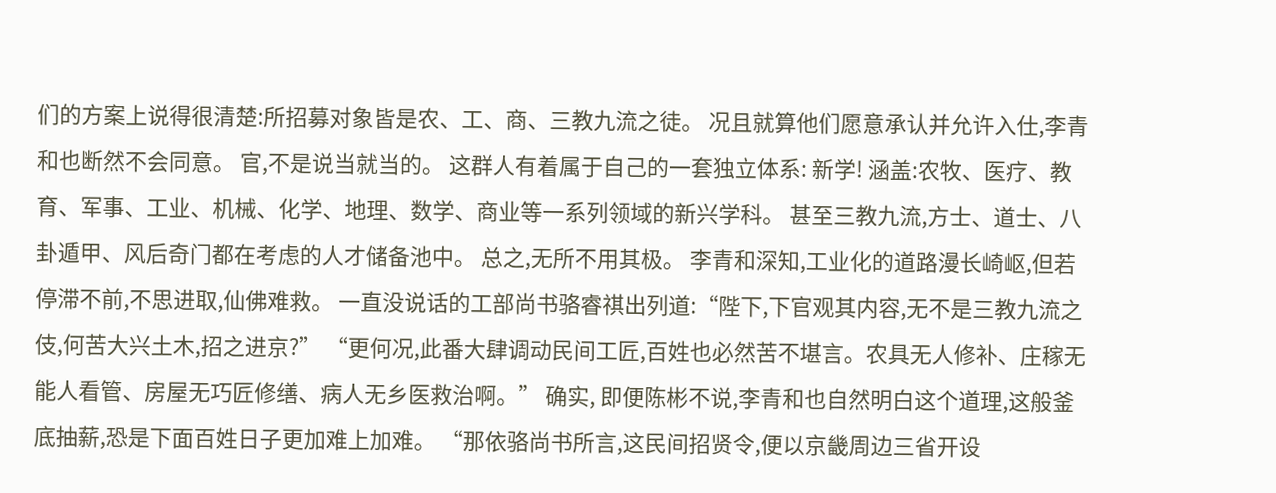们的方案上说得很清楚:所招募对象皆是农、工、商、三教九流之徒。 况且就算他们愿意承认并允许入仕,李青和也断然不会同意。 官,不是说当就当的。 这群人有着属于自己的一套独立体系: 新学! 涵盖:农牧、医疗、教育、军事、工业、机械、化学、地理、数学、商业等一系列领域的新兴学科。 甚至三教九流,方士、道士、八卦遁甲、风后奇门都在考虑的人才储备池中。 总之,无所不用其极。 李青和深知,工业化的道路漫长崎岖,但若停滞不前,不思进取,仙佛难救。 一直没说话的工部尚书骆睿祺出列道:“陛下,下官观其内容,无不是三教九流之伎,何苦大兴土木,招之进京?” “更何况,此番大肆调动民间工匠,百姓也必然苦不堪言。农具无人修补、庄稼无能人看管、房屋无巧匠修缮、病人无乡医救治啊。” 确实, 即便陈彬不说,李青和也自然明白这个道理,这般釜底抽薪,恐是下面百姓日子更加难上加难。 “那依骆尚书所言,这民间招贤令,便以京畿周边三省开设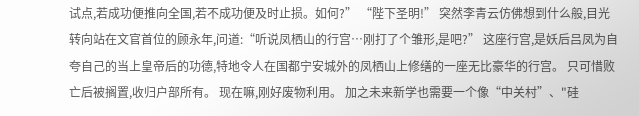试点,若成功便推向全国,若不成功便及时止损。如何?” “陛下圣明!” 突然李青云仿佛想到什么般,目光转向站在文官首位的顾永年,问道:“听说凤栖山的行宫…刚打了个雏形,是吧?” 这座行宫,是妖后吕凤为自夸自己的当上皇帝后的功德,特地令人在国都宁安城外的凤栖山上修缮的一座无比豪华的行宫。 只可惜败亡后被搁置,收归户部所有。 现在嘛,刚好废物利用。 加之未来新学也需要一个像“中关村”、"硅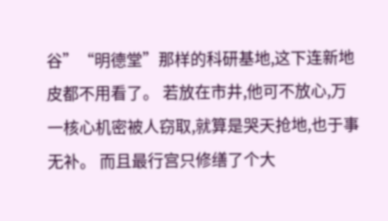谷”“明德堂”那样的科研基地,这下连新地皮都不用看了。 若放在市井,他可不放心,万一核心机密被人窃取,就算是哭天抢地,也于事无补。 而且最行宫只修缮了个大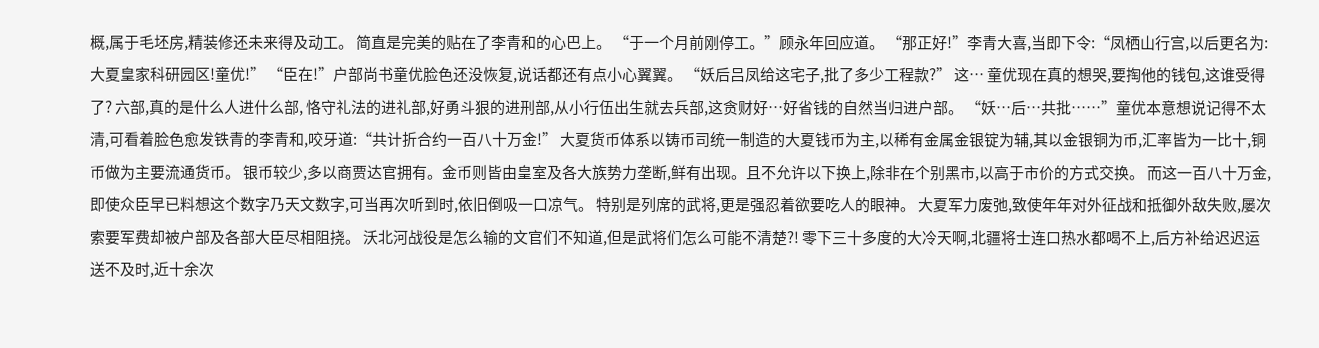概,属于毛坯房,精装修还未来得及动工。 简直是完美的贴在了李青和的心巴上。 “于一个月前刚停工。”顾永年回应道。 “那正好!”李青大喜,当即下令:“凤栖山行宫,以后更名为:大夏皇家科研园区!童优!” “臣在!”户部尚书童优脸色还没恢复,说话都还有点小心翼翼。 “妖后吕凤给这宅子,批了多少工程款?” 这… 童优现在真的想哭,要掏他的钱包,这谁受得了? 六部,真的是什么人进什么部, 恪守礼法的进礼部,好勇斗狠的进刑部,从小行伍出生就去兵部,这贪财好…好省钱的自然当归进户部。 “妖…后…共批……”童优本意想说记得不太清,可看着脸色愈发铁青的李青和,咬牙道:“共计折合约一百八十万金!” 大夏货币体系以铸币司统一制造的大夏钱币为主,以稀有金属金银锭为辅,其以金银铜为币,汇率皆为一比十,铜币做为主要流通货币。 银币较少,多以商贾达官拥有。金币则皆由皇室及各大族势力垄断,鲜有出现。且不允许以下换上,除非在个别黑市,以高于市价的方式交换。 而这一百八十万金,即使众臣早已料想这个数字乃天文数字,可当再次听到时,依旧倒吸一口凉气。 特别是列席的武将,更是强忍着欲要吃人的眼神。 大夏军力废弛,致使年年对外征战和抵御外敌失败,屡次索要军费却被户部及各部大臣尽相阻挠。 沃北河战役是怎么输的文官们不知道,但是武将们怎么可能不清楚?! 零下三十多度的大冷天啊,北疆将士连口热水都喝不上,后方补给迟迟运送不及时,近十余次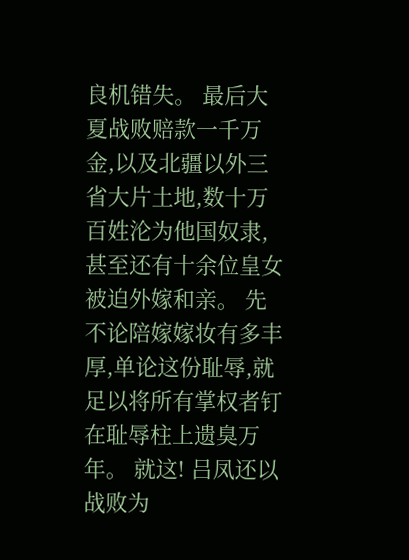良机错失。 最后大夏战败赔款一千万金,以及北疆以外三省大片土地,数十万百姓沦为他国奴隶,甚至还有十余位皇女被迫外嫁和亲。 先不论陪嫁嫁妆有多丰厚,单论这份耻辱,就足以将所有掌权者钉在耻辱柱上遗臭万年。 就这! 吕凤还以战败为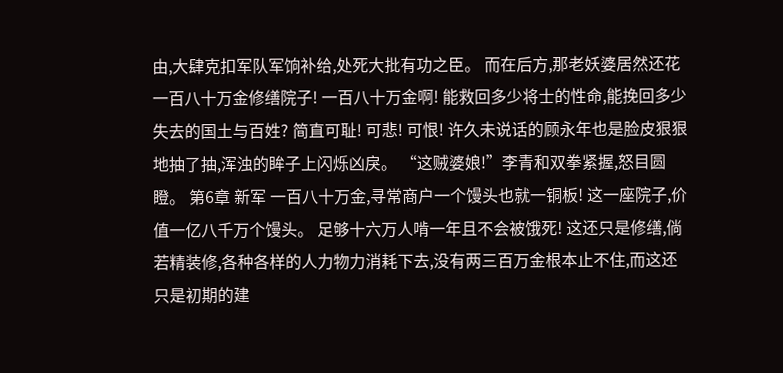由,大肆克扣军队军饷补给,处死大批有功之臣。 而在后方,那老妖婆居然还花一百八十万金修缮院子! 一百八十万金啊! 能救回多少将士的性命,能挽回多少失去的国土与百姓? 简直可耻! 可悲! 可恨! 许久未说话的顾永年也是脸皮狠狠地抽了抽,浑浊的眸子上闪烁凶戾。 “这贼婆娘!”李青和双拳紧握,怒目圆瞪。 第6章 新军 一百八十万金,寻常商户一个馒头也就一铜板! 这一座院子,价值一亿八千万个馒头。 足够十六万人啃一年且不会被饿死! 这还只是修缮,倘若精装修,各种各样的人力物力消耗下去,没有两三百万金根本止不住,而这还只是初期的建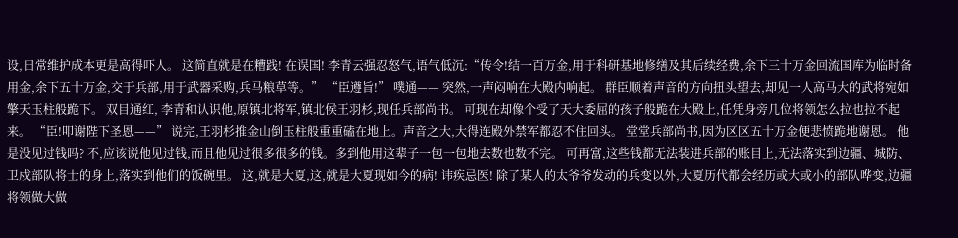设,日常维护成本更是高得吓人。 这简直就是在糟践! 在误国! 李青云强忍怒气,语气低沉:“传令!结一百万金,用于科研基地修缮及其后续经费,余下三十万金回流国库为临时备用金,余下五十万金,交于兵部,用于武器采购,兵马粮草等。” “臣遵旨!” 噗通—— 突然,一声闷响在大殿内响起。 群臣顺着声音的方向扭头望去,却见一人高马大的武将宛如擎天玉柱般跪下。 双目通红, 李青和认识他,原镇北将军,镇北侯王羽杉,现任兵部尚书。 可现在却像个受了天大委屈的孩子般跪在大殿上,任凭身旁几位将领怎么拉也拉不起来。 “臣!叩谢陛下圣恩——” 说完,王羽杉推金山倒玉柱般重重磕在地上。声音之大,大得连殿外禁军都忍不住回头。 堂堂兵部尚书,因为区区五十万金便悲愤跪地谢恩。 他是没见过钱吗? 不,应该说他见过钱,而且他见过很多很多的钱。多到他用这辈子一包一包地去数也数不完。 可再富,这些钱都无法装进兵部的账目上,无法落实到边疆、城防、卫戍部队将士的身上,落实到他们的饭碗里。 这,就是大夏,这,就是大夏现如今的病! 讳疾忌医! 除了某人的太爷爷发动的兵变以外,大夏历代都会经历或大或小的部队哗变,边疆将领做大做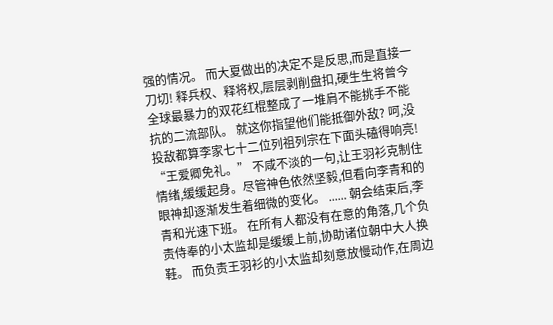强的情况。 而大夏做出的决定不是反思,而是直接一刀切! 释兵权、释将权,层层剥削盘扣,硬生生将曾今全球最暴力的双花红棍整成了一堆肩不能挑手不能抗的二流部队。 就这你指望他们能抵御外敌? 呵,没投敌都算李家七十二位列祖列宗在下面头磕得响亮! “王爱卿免礼。” 不咸不淡的一句,让王羽衫克制住情绪,缓缓起身。尽管神色依然坚毅,但看向李青和的眼神却逐渐发生着细微的变化。 ...... 朝会结束后,李青和光速下班。 在所有人都没有在意的角落,几个负责侍奉的小太监却是缓缓上前,协助诸位朝中大人换鞋。 而负责王羽衫的小太监却刻意放慢动作,在周边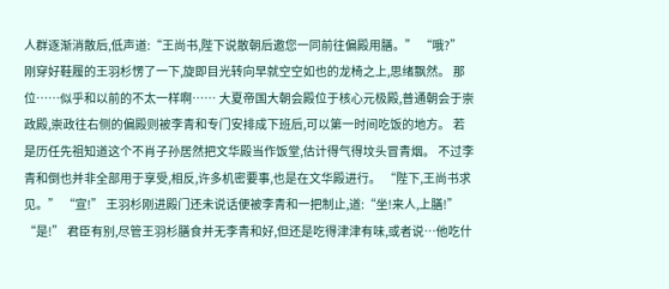人群逐渐消散后,低声道:“王尚书,陛下说散朝后邀您一同前往偏殿用膳。” “哦?” 刚穿好鞋履的王羽杉愣了一下,旋即目光转向早就空空如也的龙椅之上,思绪飘然。 那位……似乎和以前的不太一样啊…… 大夏帝国大朝会殿位于核心元极殿,普通朝会于崇政殿,崇政往右侧的偏殿则被李青和专门安排成下班后,可以第一时间吃饭的地方。 若是历任先祖知道这个不肖子孙居然把文华殿当作饭堂,估计得气得坟头冒青烟。 不过李青和倒也并非全部用于享受,相反,许多机密要事,也是在文华殿进行。 “陛下,王尚书求见。” “宣!” 王羽杉刚进殿门还未说话便被李青和一把制止,道:“坐!来人,上膳!” “是!” 君臣有别,尽管王羽杉膳食并无李青和好,但还是吃得津津有味,或者说…他吃什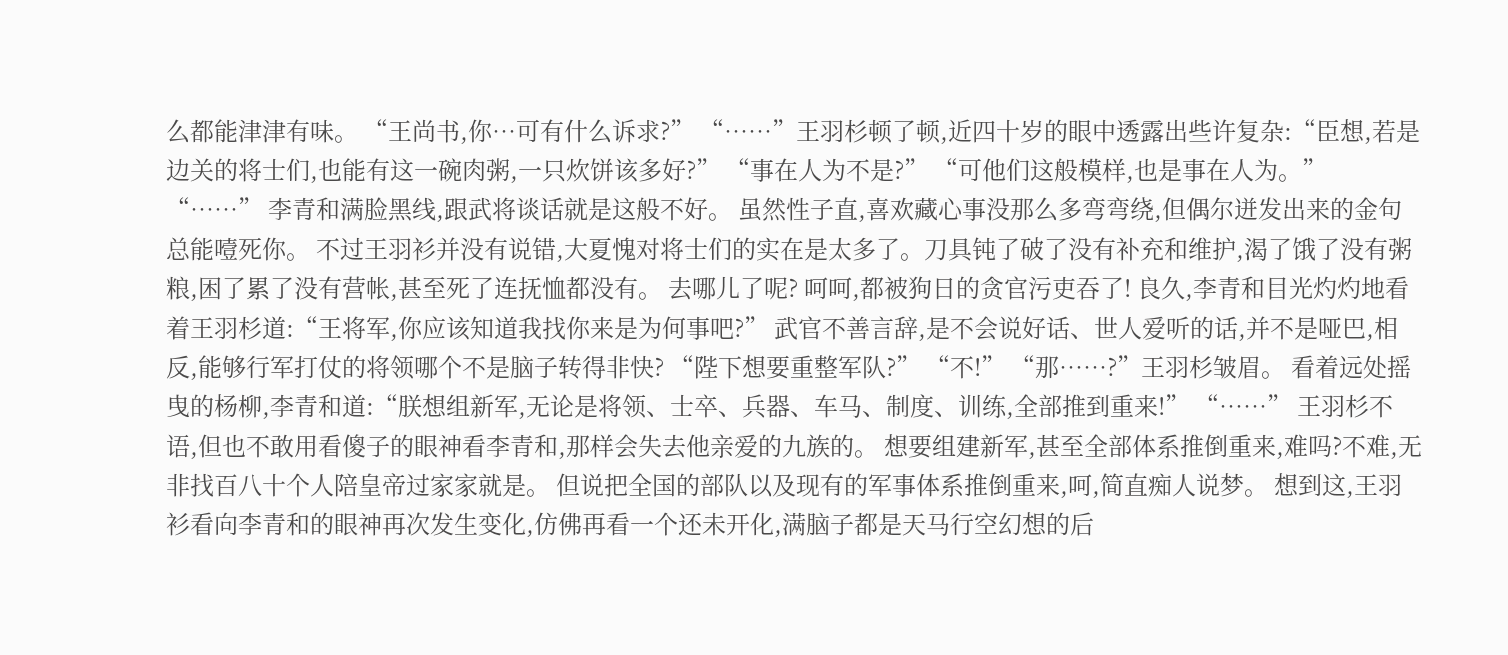么都能津津有味。 “王尚书,你…可有什么诉求?” “……”王羽杉顿了顿,近四十岁的眼中透露出些许复杂:“臣想,若是边关的将士们,也能有这一碗肉粥,一只炊饼该多好?” “事在人为不是?” “可他们这般模样,也是事在人为。” “……” 李青和满脸黑线,跟武将谈话就是这般不好。 虽然性子直,喜欢藏心事没那么多弯弯绕,但偶尔迸发出来的金句总能噎死你。 不过王羽衫并没有说错,大夏愧对将士们的实在是太多了。刀具钝了破了没有补充和维护,渴了饿了没有粥粮,困了累了没有营帐,甚至死了连抚恤都没有。 去哪儿了呢? 呵呵,都被狗日的贪官污吏吞了! 良久,李青和目光灼灼地看着王羽杉道:“王将军,你应该知道我找你来是为何事吧?” 武官不善言辞,是不会说好话、世人爱听的话,并不是哑巴,相反,能够行军打仗的将领哪个不是脑子转得非快? “陛下想要重整军队?” “不!” “那……?”王羽杉皱眉。 看着远处摇曳的杨柳,李青和道:“朕想组新军,无论是将领、士卒、兵器、车马、制度、训练,全部推到重来!” “……” 王羽杉不语,但也不敢用看傻子的眼神看李青和,那样会失去他亲爱的九族的。 想要组建新军,甚至全部体系推倒重来,难吗?不难,无非找百八十个人陪皇帝过家家就是。 但说把全国的部队以及现有的军事体系推倒重来,呵,简直痴人说梦。 想到这,王羽衫看向李青和的眼神再次发生变化,仿佛再看一个还未开化,满脑子都是天马行空幻想的后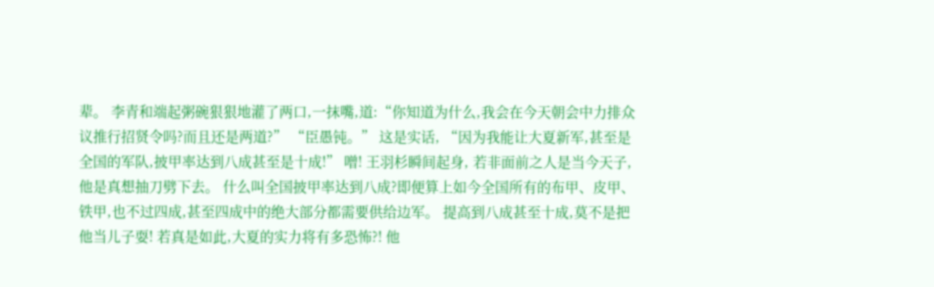辈。 李青和端起粥碗狠狠地灌了两口,一抹嘴,道:“你知道为什么,我会在今天朝会中力排众议推行招贤令吗?而且还是两道?” “臣愚钝。” 这是实话, “因为我能让大夏新军,甚至是全国的军队,披甲率达到八成甚至是十成!” 噌! 王羽杉瞬间起身, 若非面前之人是当今天子,他是真想抽刀劈下去。 什么叫全国披甲率达到八成?即便算上如今全国所有的布甲、皮甲、铁甲,也不过四成,甚至四成中的绝大部分都需要供给边军。 提高到八成甚至十成,莫不是把他当儿子耍! 若真是如此,大夏的实力将有多恐怖?! 他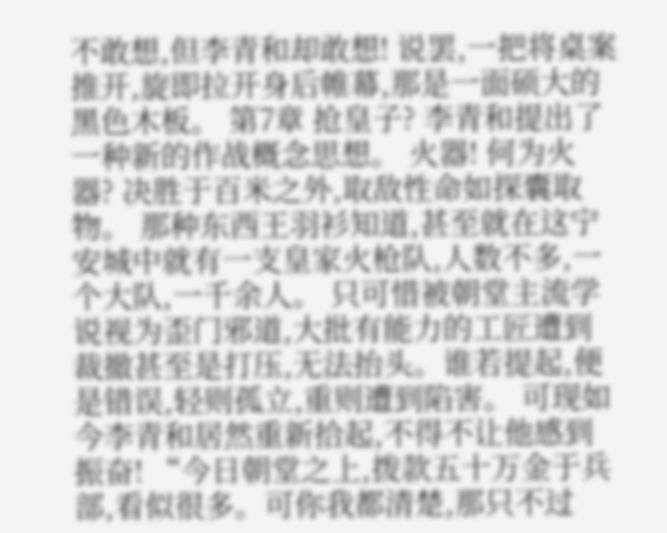不敢想,但李青和却敢想! 说罢,一把将桌案推开,旋即拉开身后帷幕,那是一面硕大的黑色木板。 第7章 抢皇子? 李青和提出了一种新的作战概念思想。 火器! 何为火器? 决胜于百米之外,取敌性命如探囊取物。 那种东西王羽衫知道,甚至就在这宁安城中就有一支皇家火枪队,人数不多,一个大队,一千余人。 只可惜被朝堂主流学说视为歪门邪道,大批有能力的工匠遭到裁撤甚至是打压,无法抬头。谁若提起,便是错误,轻则孤立,重则遭到陷害。 可现如今李青和居然重新拾起,不得不让他感到振奋! “今日朝堂之上,拨款五十万金于兵部,看似很多。可你我都清楚,那只不过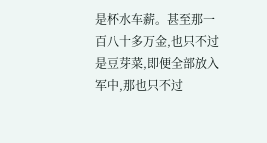是杯水车薪。甚至那一百八十多万金,也只不过是豆芽菜,即便全部放入军中,那也只不过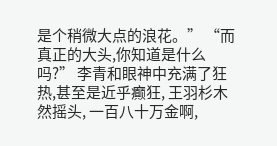是个稍微大点的浪花。” “而真正的大头,你知道是什么吗?” 李青和眼神中充满了狂热,甚至是近乎癫狂, 王羽杉木然摇头, 一百八十万金啊,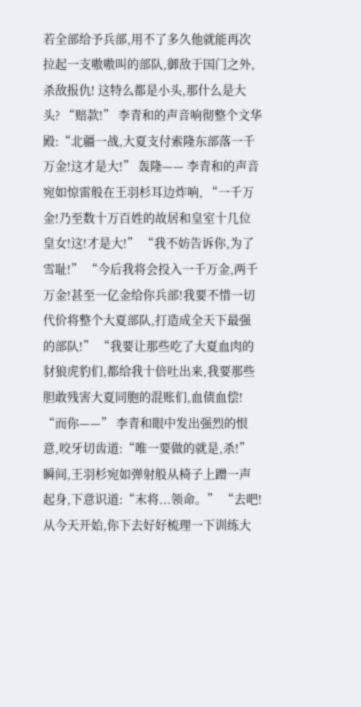若全部给予兵部,用不了多久他就能再次拉起一支嗷嗷叫的部队,御敌于国门之外,杀敌报仇! 这特么都是小头,那什么是大头? “赔款!” 李青和的声音响彻整个文华殿:“北疆一战,大夏支付索隆东部落一千万金!这才是大!” 轰隆—— 李青和的声音宛如惊雷般在王羽杉耳边炸响, “一千万金!乃至数十万百姓的故居和皇室十几位皇女!这!才是大!” “我不妨告诉你,为了雪耻!” “今后我将会投入一千万金,两千万金!甚至一亿金给你兵部!我要不惜一切代价将整个大夏部队,打造成全天下最强的部队!” “我要让那些吃了大夏血肉的豺狼虎豹们,都给我十倍吐出来,我要那些胆敢残害大夏同胞的混账们,血债血偿! “而你——” 李青和眼中发出强烈的恨意,咬牙切齿道:“唯一要做的就是,杀!” 瞬间,王羽杉宛如弹射般从椅子上蹭一声起身,下意识道:“末将...领命。” “去吧!从今天开始,你下去好好梳理一下训练大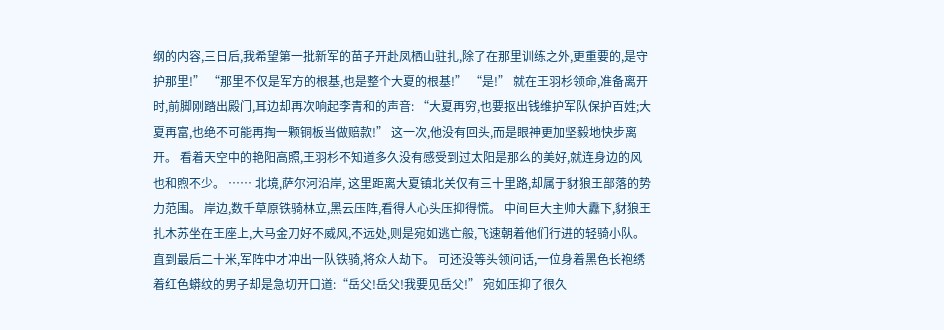纲的内容,三日后,我希望第一批新军的苗子开赴凤栖山驻扎,除了在那里训练之外,更重要的,是守护那里!” “那里不仅是军方的根基,也是整个大夏的根基!” “是!” 就在王羽杉领命,准备离开时,前脚刚踏出殿门,耳边却再次响起李青和的声音: “大夏再穷,也要抠出钱维护军队保护百姓;大夏再富,也绝不可能再掏一颗铜板当做赔款!” 这一次,他没有回头,而是眼神更加坚毅地快步离开。 看着天空中的艳阳高照,王羽杉不知道多久没有感受到过太阳是那么的美好,就连身边的风也和煦不少。 …… 北境,萨尔河沿岸, 这里距离大夏镇北关仅有三十里路,却属于豺狼王部落的势力范围。 岸边,数千草原铁骑林立,黑云压阵,看得人心头压抑得慌。 中间巨大主帅大纛下,豺狼王扎木苏坐在王座上,大马金刀好不威风,不远处,则是宛如逃亡般,飞速朝着他们行进的轻骑小队。 直到最后二十米,军阵中才冲出一队铁骑,将众人劫下。 可还没等头领问话,一位身着黑色长袍绣着红色蟒纹的男子却是急切开口道:“岳父!岳父!我要见岳父!” 宛如压抑了很久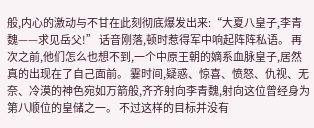般,内心的激动与不甘在此刻彻底爆发出来:“大夏八皇子,李青魏——求见岳父!” 话音刚落,顿时惹得军中响起阵阵私语。 再次之前,他们怎么也想不到,一个中原王朝的嫡系血脉皇子,居然真的出现在了自己面前。 霎时间,疑惑、惊喜、愤怒、仇视、无奈、冷漠的神色宛如万箭般,齐齐射向李青魏,射向这位曾经身为第八顺位的皇储之一。 不过这样的目标并没有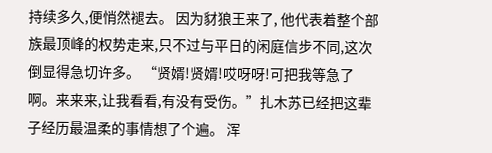持续多久,便悄然褪去。 因为豺狼王来了, 他代表着整个部族最顶峰的权势走来,只不过与平日的闲庭信步不同,这次倒显得急切许多。 “贤婿!贤婿!哎呀呀!可把我等急了啊。来来来,让我看看,有没有受伤。”扎木苏已经把这辈子经历最温柔的事情想了个遍。 浑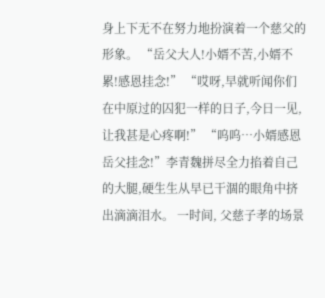身上下无不在努力地扮演着一个慈父的形象。 “岳父大人!小婿不苦,小婿不累!感恩挂念!” “哎呀,早就听闻你们在中原过的囚犯一样的日子,今日一见,让我甚是心疼啊!” “呜呜…小婿感恩岳父挂念!”李青魏拼尽全力掐着自己的大腿,硬生生从早已干涸的眼角中挤出滴滴泪水。 一时间, 父慈子孝的场景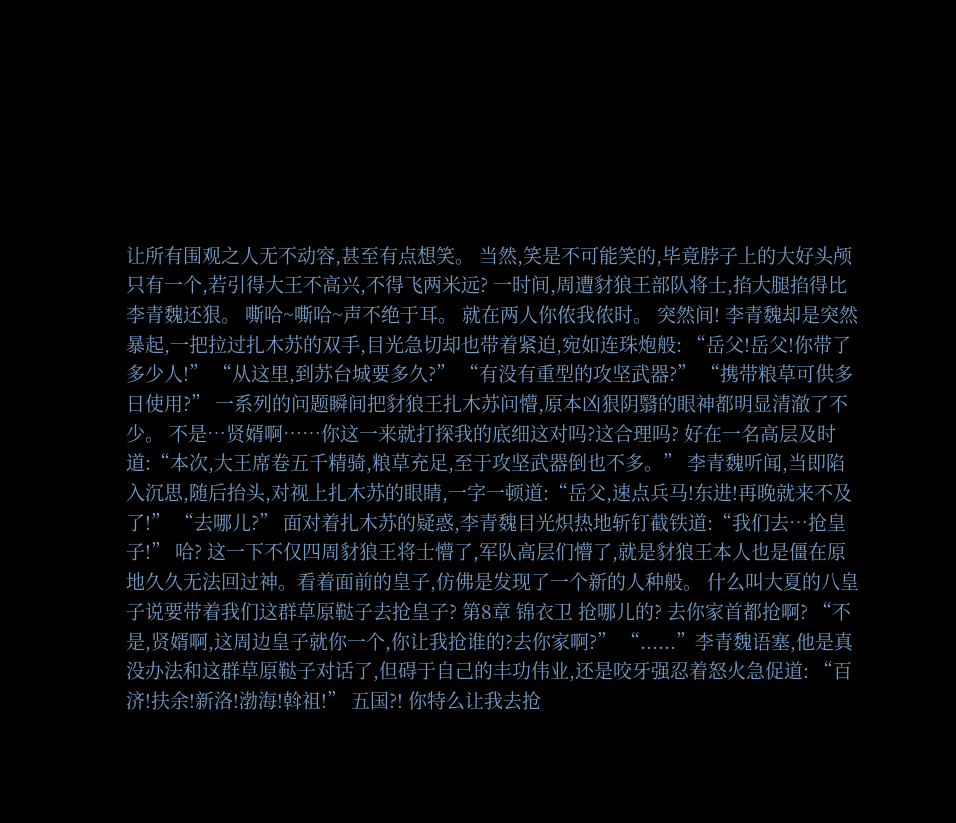让所有围观之人无不动容,甚至有点想笑。 当然,笑是不可能笑的,毕竟脖子上的大好头颅只有一个,若引得大王不高兴,不得飞两米远? 一时间,周遭豺狼王部队将士,掐大腿掐得比李青魏还狠。 嘶哈~嘶哈~声不绝于耳。 就在两人你侬我侬时。 突然间! 李青魏却是突然暴起,一把拉过扎木苏的双手,目光急切却也带着紧迫,宛如连珠炮般: “岳父!岳父!你带了多少人!” “从这里,到苏台城要多久?” “有没有重型的攻坚武器?” “携带粮草可供多日使用?” 一系列的问题瞬间把豺狼王扎木苏问懵,原本凶狠阴翳的眼神都明显清澈了不少。 不是…贤婿啊……你这一来就打探我的底细这对吗?这合理吗? 好在一名高层及时道:“本次,大王席卷五千精骑,粮草充足,至于攻坚武器倒也不多。” 李青魏听闻,当即陷入沉思,随后抬头,对视上扎木苏的眼睛,一字一顿道:“岳父,速点兵马!东进!再晚就来不及了!” “去哪儿?” 面对着扎木苏的疑惑,李青魏目光炽热地斩钉截铁道:“我们去…抢皇子!” 哈? 这一下不仅四周豺狼王将士懵了,军队高层们懵了,就是豺狼王本人也是僵在原地久久无法回过神。看着面前的皇子,仿佛是发现了一个新的人种般。 什么叫大夏的八皇子说要带着我们这群草原鞑子去抢皇子? 第8章 锦衣卫 抢哪儿的? 去你家首都抢啊? “不是,贤婿啊,这周边皇子就你一个,你让我抢谁的?去你家啊?” “......”李青魏语塞,他是真没办法和这群草原鞑子对话了,但碍于自己的丰功伟业,还是咬牙强忍着怒火急促道: “百济!扶余!新洛!渤海!斡祖!” 五国?! 你特么让我去抢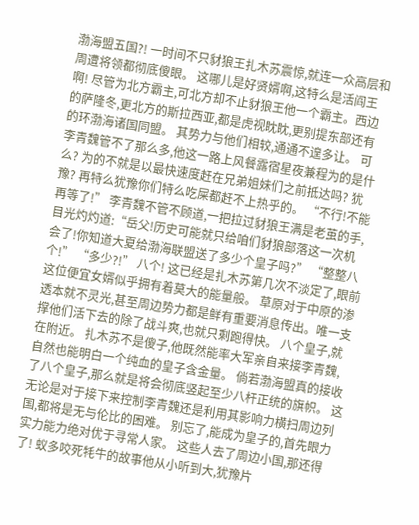渤海盟五国?! 一时间不只豺狼王扎木苏震惊,就连一众高层和周遭将领都彻底傻眼。 这哪儿是好贤婿啊,这特么是活阎王啊! 尽管为北方霸主,可北方却不止豺狼王他一个霸主。西边的萨隆冬,更北方的斯拉西亚,都是虎视眈眈,更别提东部还有的环渤海诸国同盟。 其势力与他们相较,通通不遑多让。 可李青魏管不了那么多,他这一路上风餐露宿星夜兼程为的是什么? 为的不就是以最快速度赶在兄弟姐妹们之前抵达吗? 犹豫? 再特么犹豫你们特么吃屎都赶不上热乎的。 “不行!不能再等了!” 李青魏不管不顾道,一把拉过豺狼王满是老茧的手,目光灼灼道:“岳父!历史可能就只给咱们豺狼部落这一次机会了!你知道大夏给渤海联盟送了多少个皇子吗?” “整整八个!” “多少?!” 八个! 这已经是扎木苏第几次不淡定了,眼前这位便宜女婿似乎拥有着莫大的能量般。 草原对于中原的渗透本就不灵光,甚至周边势力都是鲜有重要消息传出。唯一支撑他们活下去的除了战斗爽,也就只剩跑得快。 八个皇子,就在附近。 扎木苏不是傻子,他既然能率大军亲自来接李青魏,自然也能明白一个纯血的皇子含金量。 倘若渤海盟真的接收了八个皇子,那么就是将会彻底竖起至少八杆正统的旗帜。 这无论是对于接下来控制李青魏还是利用其影响力横扫周边列国,都将是无与伦比的困难。 别忘了,能成为皇子的,首先眼力实力能力绝对优于寻常人家。 这些人去了周边小国,那还得了! 蚁多咬死牦牛的故事他从小听到大,犹豫片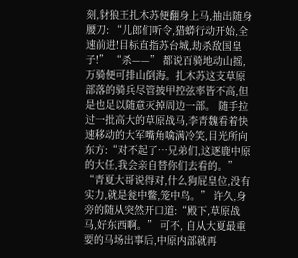刻,豺狼王扎木苏便翻身上马,抽出随身腰刀: “儿郎们听令,猎蟒行动开始,全速前进!目标直指苏台城,劫杀敌国皇子!” “杀——” 都说百骑地动山摇,万骑便可排山倒海。扎木苏这支草原部落的骑兵尽管披甲控弦率皆不高,但是也足以随意灭掉周边一部。 随手拉过一批高大的草原战马,李青魏看着快速移动的大军嘴角噙满冷笑,目光所向东方:“对不起了…兄弟们,这逐鹿中原的大任,我会亲自替你们去看的。” “青夏大哥说得对,什么狗屁皇位,没有实力,就是瓮中鳖,笼中鸟。” 许久,身旁的随从突然开口道:“殿下,草原战马,好东西啊。” 可不, 自从大夏最重要的马场出事后,中原内部就再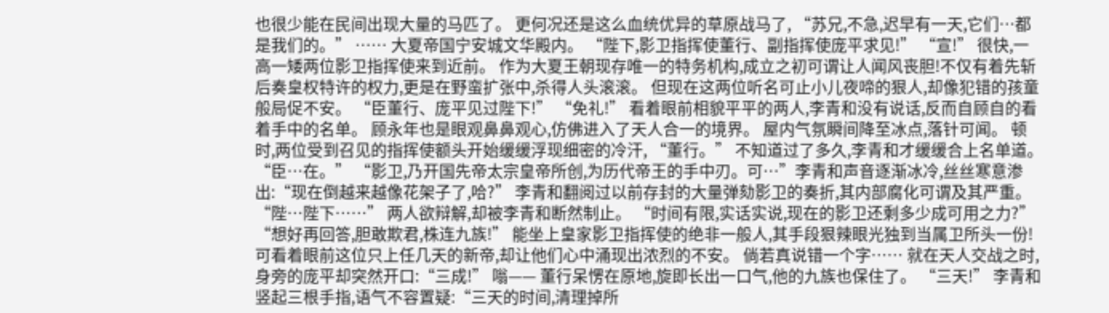也很少能在民间出现大量的马匹了。 更何况还是这么血统优异的草原战马了, “苏兄,不急,迟早有一天,它们…都是我们的。” …… 大夏帝国宁安城文华殿内。 “陛下,影卫指挥使董行、副指挥使庞平求见!” “宣!” 很快,一高一矮两位影卫指挥使来到近前。 作为大夏王朝现存唯一的特务机构,成立之初可谓让人闻风丧胆!不仅有着先斩后奏皇权特许的权力,更是在野蛮扩张中,杀得人头滚滚。 但现在这两位听名可止小儿夜啼的狠人,却像犯错的孩童般局促不安。 “臣董行、庞平见过陛下!” “免礼!” 看着眼前相貌平平的两人,李青和没有说话,反而自顾自的看着手中的名单。 顾永年也是眼观鼻鼻观心,仿佛进入了天人合一的境界。 屋内气氛瞬间降至冰点,落针可闻。 顿时,两位受到召见的指挥使额头开始缓缓浮现细密的冷汗, “董行。” 不知道过了多久,李青和才缓缓合上名单道。 “臣…在。” “影卫,乃开国先帝太宗皇帝所创,为历代帝王的手中刃。可…”李青和声音逐渐冰冷,丝丝寒意渗出:“现在倒越来越像花架子了,哈?” 李青和翻阅过以前存封的大量弹劾影卫的奏折,其内部腐化可谓及其严重。 “陛…陛下……” 两人欲辩解,却被李青和断然制止。 “时间有限,实话实说,现在的影卫还剩多少成可用之力?” “想好再回答,胆敢欺君,株连九族!” 能坐上皇家影卫指挥使的绝非一般人,其手段狠辣眼光独到当属卫所头一份! 可看着眼前这位只上任几天的新帝,却让他们心中涌现出浓烈的不安。 倘若真说错一个字…… 就在天人交战之时,身旁的庞平却突然开口:“三成!” 嗡—— 董行呆愣在原地,旋即长出一口气,他的九族也保住了。 “三天!” 李青和竖起三根手指,语气不容置疑:“三天的时间,清理掉所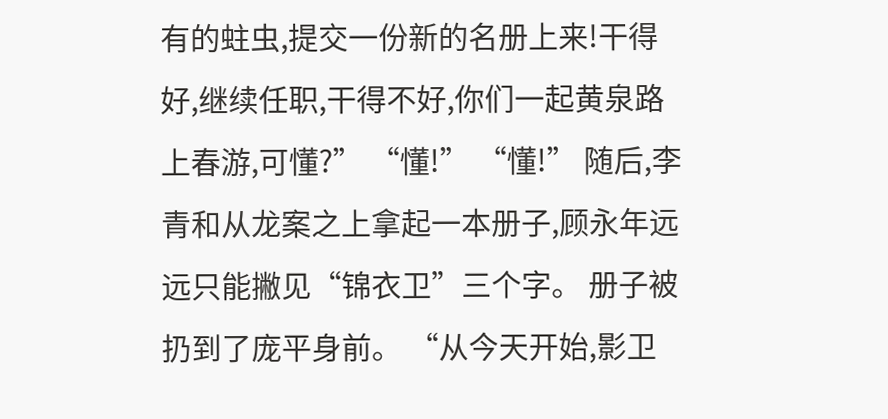有的蛀虫,提交一份新的名册上来!干得好,继续任职,干得不好,你们一起黄泉路上春游,可懂?” “懂!” “懂!” 随后,李青和从龙案之上拿起一本册子,顾永年远远只能撇见“锦衣卫”三个字。 册子被扔到了庞平身前。 “从今天开始,影卫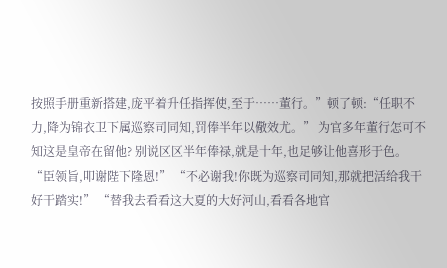按照手册重新搭建,庞平着升任指挥使,至于……董行。”顿了顿:“任职不力,降为锦衣卫下属巡察司同知,罚俸半年以儆效尤。” 为官多年董行怎可不知这是皇帝在留他? 别说区区半年俸禄,就是十年,也足够让他喜形于色。 “臣领旨,叩谢陛下隆恩!” “不必谢我!你既为巡察司同知,那就把活给我干好干踏实!” “替我去看看这大夏的大好河山,看看各地官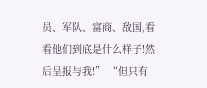员、军队、富商、敌国,看看他们到底是什么样子!然后呈报与我!” “但只有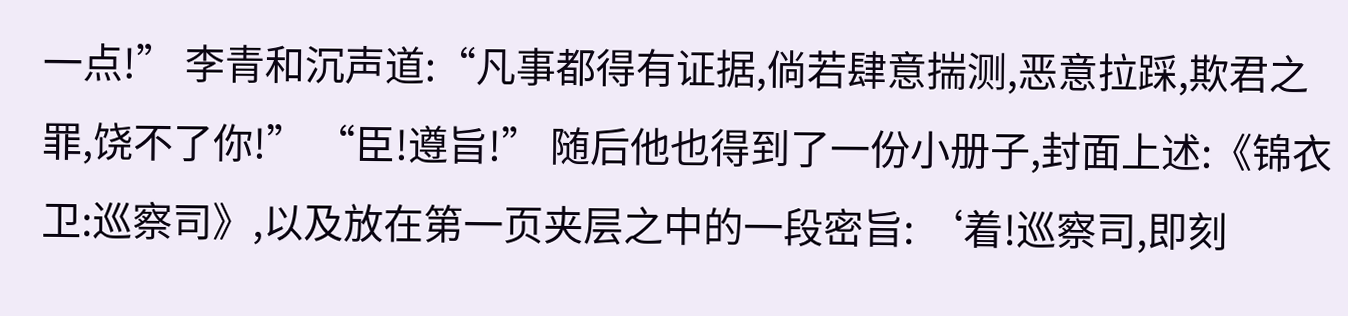一点!” 李青和沉声道:“凡事都得有证据,倘若肆意揣测,恶意拉踩,欺君之罪,饶不了你!” “臣!遵旨!” 随后他也得到了一份小册子,封面上述:《锦衣卫:巡察司》,以及放在第一页夹层之中的一段密旨: ‘着!巡察司,即刻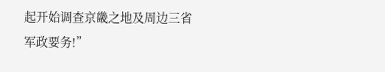起开始调查京畿之地及周边三省军政要务!”